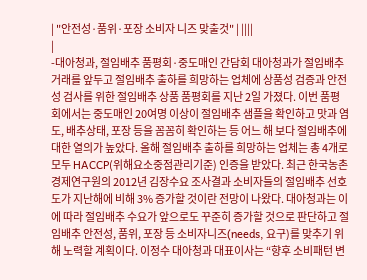| "안전성·품위·포장 소비자 니즈 맞출것" | ||||
|
-대아청과, 절임배추 품평회·중도매인 간담회 대아청과가 절임배추 거래를 앞두고 절임배추 출하를 희망하는 업체에 상품성 검증과 안전성 검사를 위한 절임배추 상품 품평회를 지난 2일 가졌다. 이번 품평회에서는 중도매인 20여명 이상이 절임배추 샘플을 확인하고 맛과 염도, 배추상태, 포장 등을 꼼꼼히 확인하는 등 어느 해 보다 절임배추에 대한 열의가 높았다. 올해 절임배추 출하를 희망하는 업체는 총 4개로 모두 HACCP(위해요소중점관리기준) 인증을 받았다. 최근 한국농촌경제연구원의 2012년 김장수요 조사결과 소비자들의 절임배추 선호도가 지난해에 비해 3% 증가할 것이란 전망이 나왔다. 대아청과는 이에 따라 절임배추 수요가 앞으로도 꾸준히 증가할 것으로 판단하고 절임배추 안전성, 품위, 포장 등 소비자니즈(needs, 요구)를 맞추기 위해 노력할 계획이다. 이정수 대아청과 대표이사는 “향후 소비패턴 변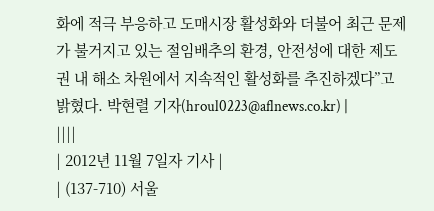화에 적극 부응하고 도매시장 활성화와 더불어 최근 문제가 불거지고 있는 절임배추의 환경, 안전성에 대한 제도권 내 해소 차원에서 지속적인 활성화를 추진하겠다”고 밝혔다. 박현렬 기자(hroul0223@aflnews.co.kr) |
||||
| 2012년 11월 7일자 기사 |
| (137-710) 서울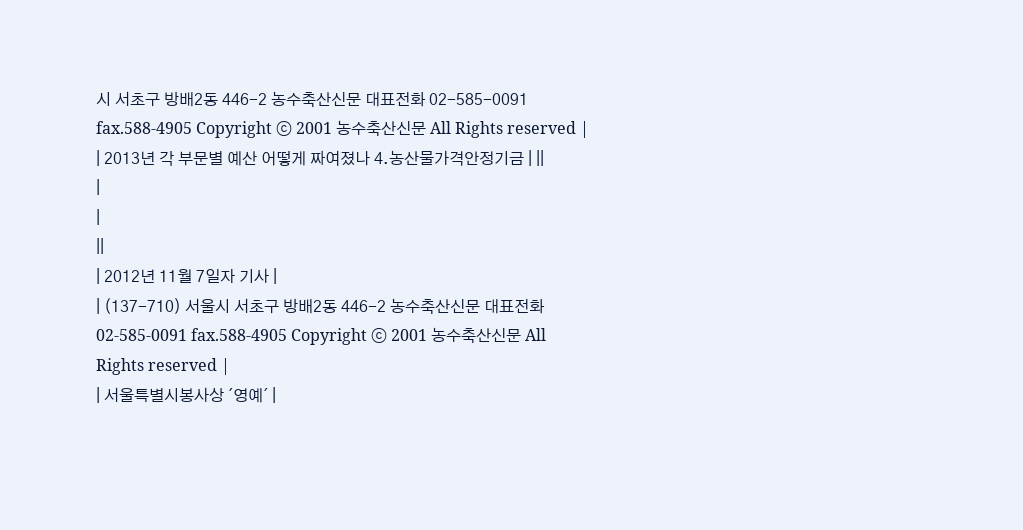시 서초구 방배2동 446-2 농수축산신문 대표전화 02-585-0091 fax.588-4905 Copyright ⓒ 2001 농수축산신문 All Rights reserved |
| 2013년 각 부문별 예산 어떻게 짜여졌나 4.농산물가격안정기금 | ||
|
|
||
| 2012년 11월 7일자 기사 |
| (137-710) 서울시 서초구 방배2동 446-2 농수축산신문 대표전화 02-585-0091 fax.588-4905 Copyright ⓒ 2001 농수축산신문 All Rights reserved |
| 서울특별시봉사상 ´영예´ |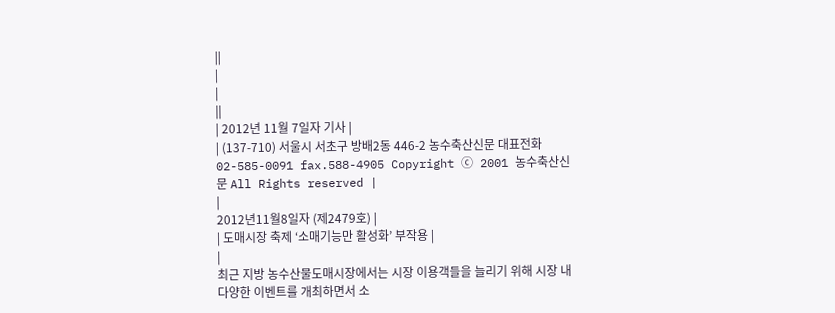||
|
|
||
| 2012년 11월 7일자 기사 |
| (137-710) 서울시 서초구 방배2동 446-2 농수축산신문 대표전화 02-585-0091 fax.588-4905 Copyright ⓒ 2001 농수축산신문 All Rights reserved |
|
2012년11월8일자 (제2479호) |
| 도매시장 축제 ‘소매기능만 활성화’ 부작용 |
|
최근 지방 농수산물도매시장에서는 시장 이용객들을 늘리기 위해 시장 내 다양한 이벤트를 개최하면서 소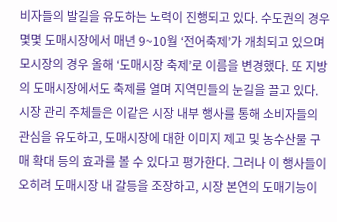비자들의 발길을 유도하는 노력이 진행되고 있다. 수도권의 경우 몇몇 도매시장에서 매년 9~10월 ‘전어축제’가 개최되고 있으며 모시장의 경우 올해 ‘도매시장 축제’로 이름을 변경했다. 또 지방의 도매시장에서도 축제를 열며 지역민들의 눈길을 끌고 있다. 시장 관리 주체들은 이같은 시장 내부 행사를 통해 소비자들의 관심을 유도하고, 도매시장에 대한 이미지 제고 및 농수산물 구매 확대 등의 효과를 볼 수 있다고 평가한다. 그러나 이 행사들이 오히려 도매시장 내 갈등을 조장하고, 시장 본연의 도매기능이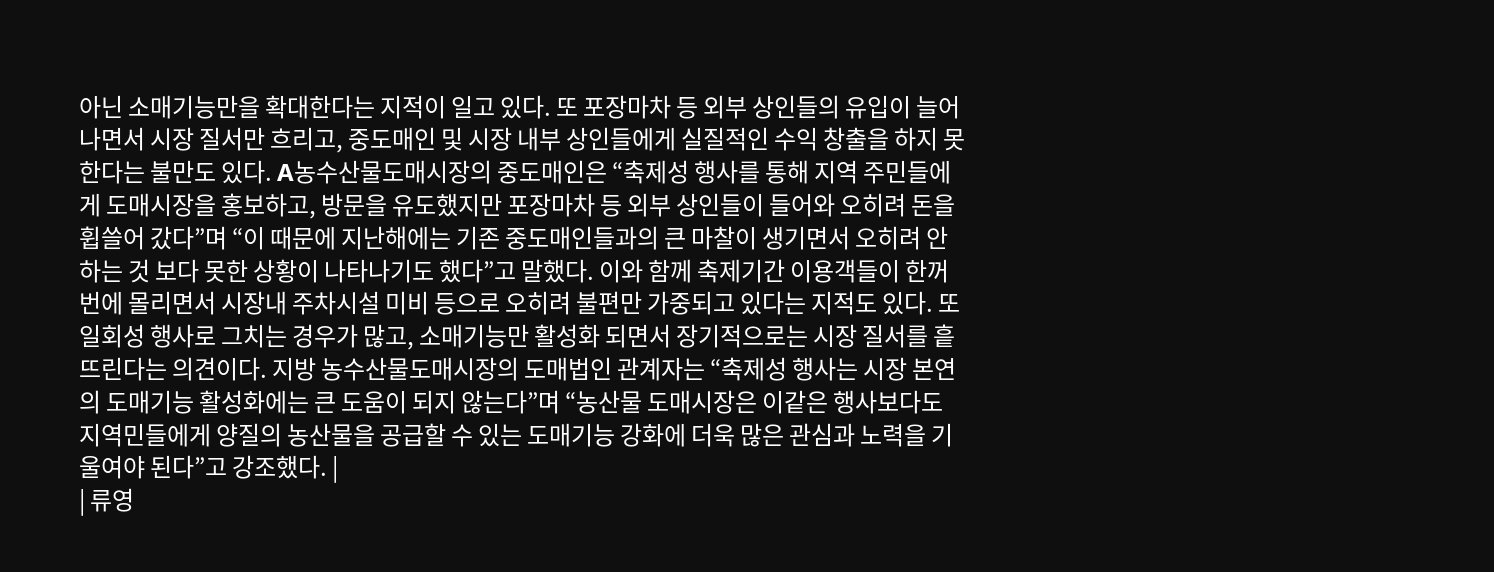아닌 소매기능만을 확대한다는 지적이 일고 있다. 또 포장마차 등 외부 상인들의 유입이 늘어나면서 시장 질서만 흐리고, 중도매인 및 시장 내부 상인들에게 실질적인 수익 창출을 하지 못한다는 불만도 있다. A농수산물도매시장의 중도매인은 “축제성 행사를 통해 지역 주민들에게 도매시장을 홍보하고, 방문을 유도했지만 포장마차 등 외부 상인들이 들어와 오히려 돈을 휩쓸어 갔다”며 “이 때문에 지난해에는 기존 중도매인들과의 큰 마찰이 생기면서 오히려 안하는 것 보다 못한 상황이 나타나기도 했다”고 말했다. 이와 함께 축제기간 이용객들이 한꺼번에 몰리면서 시장내 주차시설 미비 등으로 오히려 불편만 가중되고 있다는 지적도 있다. 또 일회성 행사로 그치는 경우가 많고, 소매기능만 활성화 되면서 장기적으로는 시장 질서를 흩뜨린다는 의견이다. 지방 농수산물도매시장의 도매법인 관계자는 “축제성 행사는 시장 본연의 도매기능 활성화에는 큰 도움이 되지 않는다”며 “농산물 도매시장은 이같은 행사보다도 지역민들에게 양질의 농산물을 공급할 수 있는 도매기능 강화에 더욱 많은 관심과 노력을 기울여야 된다”고 강조했다. |
| 류영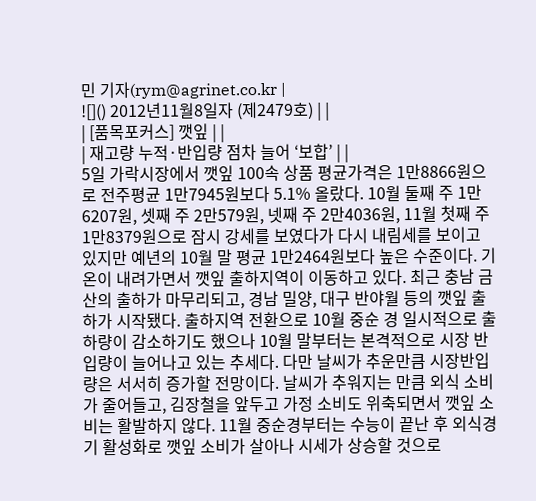민 기자(rym@agrinet.co.kr |
![]() 2012년11월8일자 (제2479호) | |
| [품목포커스] 깻잎 | |
| 재고량 누적·반입량 점차 늘어 ‘보합’ | |
5일 가락시장에서 깻잎 100속 상품 평균가격은 1만8866원으로 전주평균 1만7945원보다 5.1% 올랐다. 10월 둘째 주 1만6207원, 셋째 주 2만579원, 넷째 주 2만4036원, 11월 첫째 주 1만8379원으로 잠시 강세를 보였다가 다시 내림세를 보이고 있지만 예년의 10월 말 평균 1만2464원보다 높은 수준이다. 기온이 내려가면서 깻잎 출하지역이 이동하고 있다. 최근 충남 금산의 출하가 마무리되고, 경남 밀양, 대구 반야월 등의 깻잎 출하가 시작됐다. 출하지역 전환으로 10월 중순 경 일시적으로 출하량이 감소하기도 했으나 10월 말부터는 본격적으로 시장 반입량이 늘어나고 있는 추세다. 다만 날씨가 추운만큼 시장반입량은 서서히 증가할 전망이다. 날씨가 추워지는 만큼 외식 소비가 줄어들고, 김장철을 앞두고 가정 소비도 위축되면서 깻잎 소비는 활발하지 않다. 11월 중순경부터는 수능이 끝난 후 외식경기 활성화로 깻잎 소비가 살아나 시세가 상승할 것으로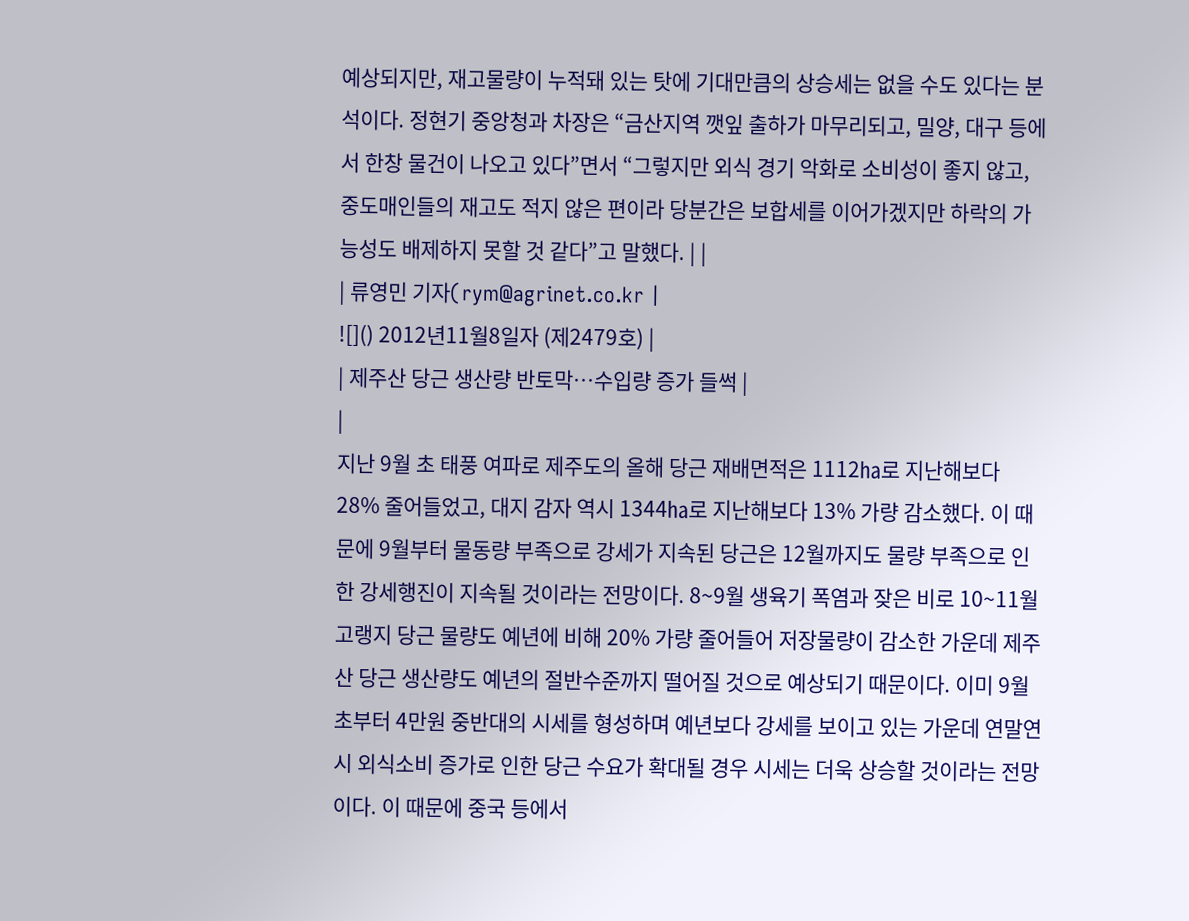예상되지만, 재고물량이 누적돼 있는 탓에 기대만큼의 상승세는 없을 수도 있다는 분석이다. 정현기 중앙청과 차장은 “금산지역 깻잎 출하가 마무리되고, 밀양, 대구 등에서 한창 물건이 나오고 있다”면서 “그렇지만 외식 경기 악화로 소비성이 좋지 않고, 중도매인들의 재고도 적지 않은 편이라 당분간은 보합세를 이어가겠지만 하락의 가능성도 배제하지 못할 것 같다”고 말했다. | |
| 류영민 기자(rym@agrinet.co.kr |
![]() 2012년11월8일자 (제2479호) |
| 제주산 당근 생산량 반토막…수입량 증가 들썩 |
|
지난 9월 초 태풍 여파로 제주도의 올해 당근 재배면적은 1112㏊로 지난해보다 28% 줄어들었고, 대지 감자 역시 1344㏊로 지난해보다 13% 가량 감소했다. 이 때문에 9월부터 물동량 부족으로 강세가 지속된 당근은 12월까지도 물량 부족으로 인한 강세행진이 지속될 것이라는 전망이다. 8~9월 생육기 폭염과 잦은 비로 10~11월 고랭지 당근 물량도 예년에 비해 20% 가량 줄어들어 저장물량이 감소한 가운데 제주산 당근 생산량도 예년의 절반수준까지 떨어질 것으로 예상되기 때문이다. 이미 9월 초부터 4만원 중반대의 시세를 형성하며 예년보다 강세를 보이고 있는 가운데 연말연시 외식소비 증가로 인한 당근 수요가 확대될 경우 시세는 더욱 상승할 것이라는 전망이다. 이 때문에 중국 등에서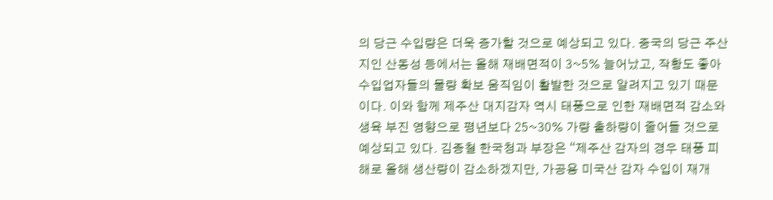의 당근 수입량은 더욱 증가할 것으로 예상되고 있다. 중국의 당근 주산지인 산동성 등에서는 올해 재배면적이 3~5% 늘어났고, 작황도 좋아 수입업자들의 물량 확보 움직임이 활발한 것으로 알려지고 있기 때문이다. 이와 함께 제주산 대지감자 역시 태풍으로 인한 재배면적 감소와 생육 부진 영향으로 평년보다 25~30% 가량 출하량이 줄어들 것으로 예상되고 있다. 김종철 한국청과 부장은 “제주산 감자의 경우 태풍 피해로 올해 생산량이 감소하겠지만, 가공용 미국산 감자 수입이 재개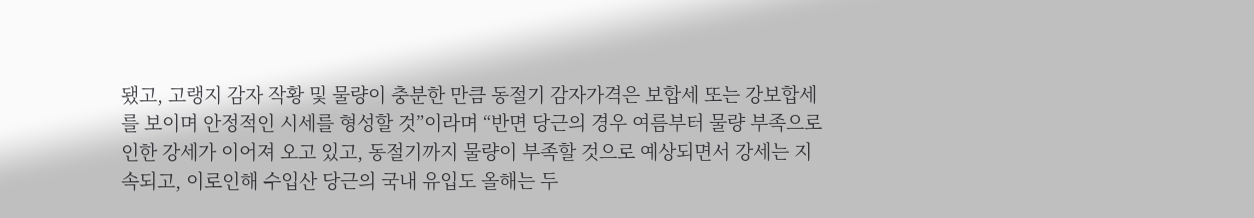됐고, 고랭지 감자 작황 및 물량이 충분한 만큼 동절기 감자가격은 보합세 또는 강보합세를 보이며 안정적인 시세를 형성할 것”이라며 “반면 당근의 경우 여름부터 물량 부족으로 인한 강세가 이어져 오고 있고, 동절기까지 물량이 부족할 것으로 예상되면서 강세는 지속되고, 이로인해 수입산 당근의 국내 유입도 올해는 두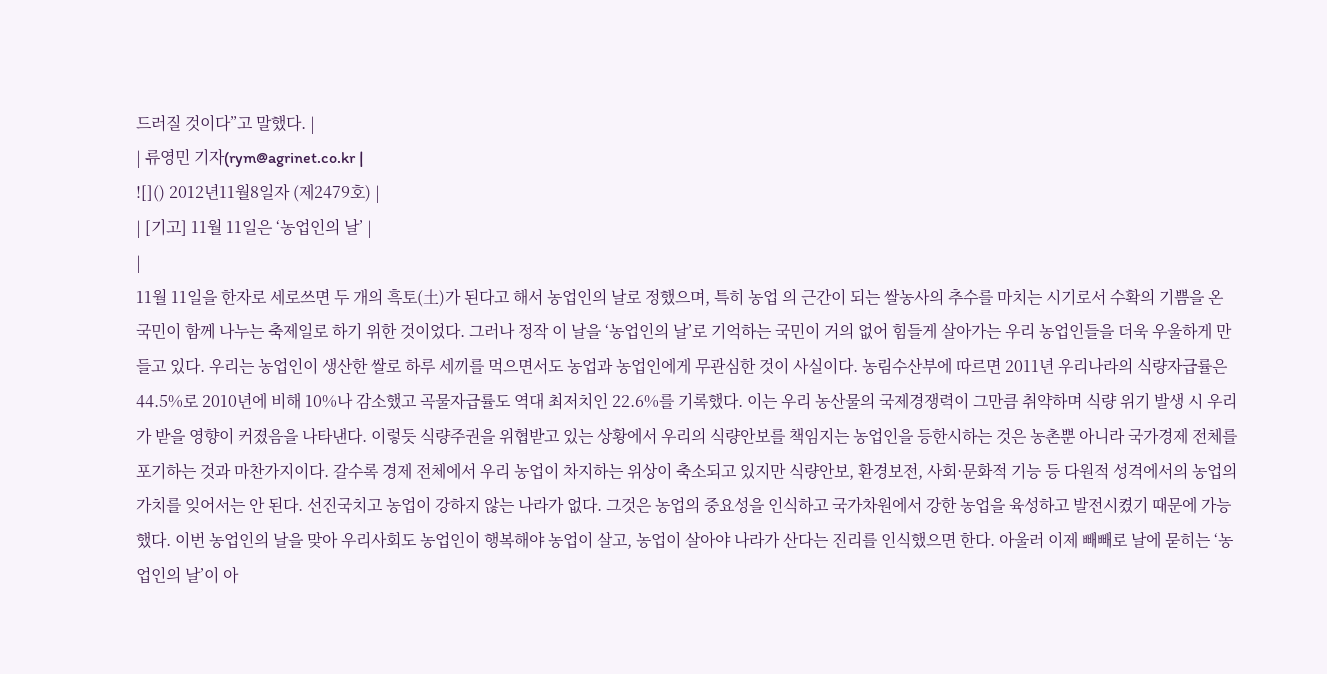드러질 것이다”고 말했다. |
| 류영민 기자(rym@agrinet.co.kr |
![]() 2012년11월8일자 (제2479호) |
| [기고] 11월 11일은 ‘농업인의 날’ |
|
11월 11일을 한자로 세로쓰면 두 개의 흑토(土)가 된다고 해서 농업인의 날로 정했으며, 특히 농업 의 근간이 되는 쌀농사의 추수를 마치는 시기로서 수확의 기쁨을 온 국민이 함께 나누는 축제일로 하기 위한 것이었다. 그러나 정작 이 날을 ‘농업인의 날’로 기억하는 국민이 거의 없어 힘들게 살아가는 우리 농업인들을 더욱 우울하게 만들고 있다. 우리는 농업인이 생산한 쌀로 하루 세끼를 먹으면서도 농업과 농업인에게 무관심한 것이 사실이다. 농림수산부에 따르면 2011년 우리나라의 식량자급률은 44.5%로 2010년에 비해 10%나 감소했고 곡물자급률도 역대 최저치인 22.6%를 기록했다. 이는 우리 농산물의 국제경쟁력이 그만큼 취약하며 식량 위기 발생 시 우리가 받을 영향이 커졌음을 나타낸다. 이렇듯 식량주권을 위협받고 있는 상황에서 우리의 식량안보를 책임지는 농업인을 등한시하는 것은 농촌뿐 아니라 국가경제 전체를 포기하는 것과 마찬가지이다. 갈수록 경제 전체에서 우리 농업이 차지하는 위상이 축소되고 있지만 식량안보, 환경보전, 사회·문화적 기능 등 다원적 성격에서의 농업의 가치를 잊어서는 안 된다. 선진국치고 농업이 강하지 않는 나라가 없다. 그것은 농업의 중요성을 인식하고 국가차원에서 강한 농업을 육성하고 발전시켰기 때문에 가능했다. 이번 농업인의 날을 맞아 우리사회도 농업인이 행복해야 농업이 살고, 농업이 살아야 나라가 산다는 진리를 인식했으면 한다. 아울러 이제 빼빼로 날에 묻히는 ‘농업인의 날’이 아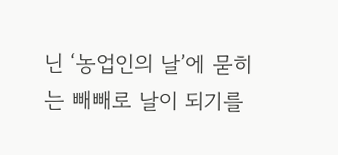닌 ‘농업인의 날’에 묻히는 빼빼로 날이 되기를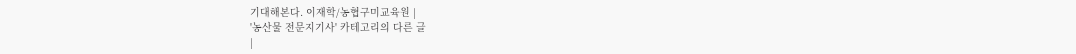기대해본다. 이재학/농협구미교육원 |
'농산물 전문지기사' 카테고리의 다른 글
|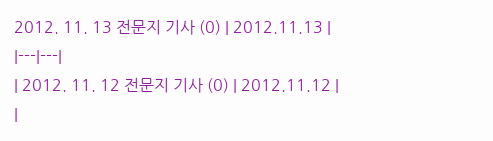2012. 11. 13 전문지 기사 (0) | 2012.11.13 |
|---|---|
| 2012. 11. 12 전문지 기사 (0) | 2012.11.12 |
|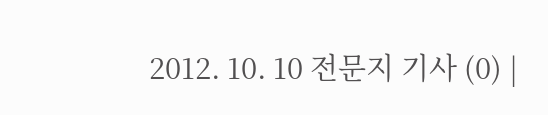2012. 10. 10 전문지 기사 (0) |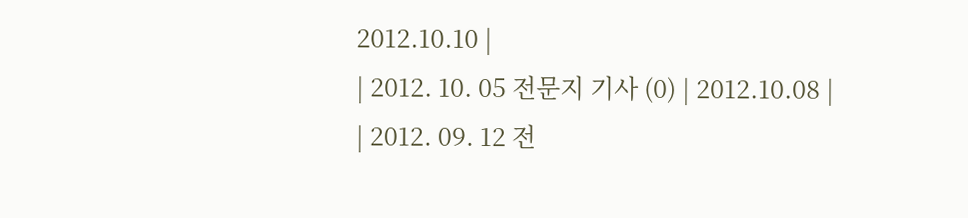2012.10.10 |
| 2012. 10. 05 전문지 기사 (0) | 2012.10.08 |
| 2012. 09. 12 전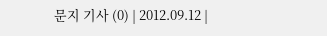문지 기사 (0) | 2012.09.12 |